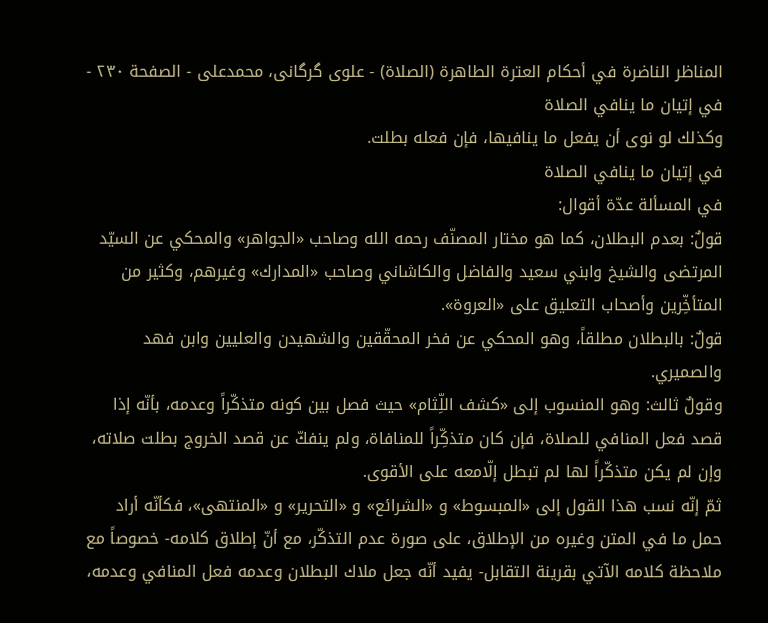المناظر الناضرة في أحکام العترة الطاهرة (الصلاة) - علوی گرگانی، محمدعلی - الصفحة ٢٣٠ - في إتيان ما ينافي الصلاة
وكذلك لو نوى أن يفعل ما ينافيها، فإن فعله بطلت.
في إتيان ما ينافي الصلاة
في المسألة عدّة أقوال:
قولٌ: بعدم البطلان، كما هو مختار المصنّف رحمه الله وصاحب «الجواهر» والمحكي عن السيّد المرتضى والشيخ وابني سعيد والفاضل والكاشاني وصاحب «المدارك» وغيرهم، وكثير من المتأخِّرين وأصحاب التعليق على «العروة».
قولٌ: بالبطلان مطلقاً، وهو المحكي عن فخر المحقّقين والشهيدن والعليين وابن فهد والصميري.
وقولٌ ثالث: وهو المنسوب إلى «كشف اللِّثام» حيث فصل بين كونه متذكّراً وعدمه، بأنّه إذا قصد فعل المنافي للصلاة، فإن كان متذكِّراً للمنافاة، ولم ينفكّ عن قصد الخروج بطلت صلاته، وإن لم يكن متذكّراً لها لم تبطل إلّامعه على الأقوى.
ثمّ إنّه نسب هذا القول إلى «المبسوط» و «الشرائع» و «التحرير» و «المنتهى»، فكأنّه أراد حمل ما في المتن وغيره من الإطلاق، على صورة عدم التذكّر، مع أنّ إطلاق كلامه- خصوصاً مع ملاحظة كلامه الآتي بقرينة التقابل- يفيد أنّه جعل ملاك البطلان وعدمه فعل المنافي وعدمه،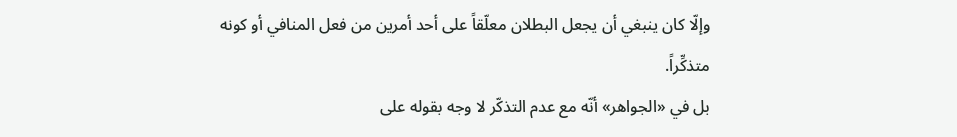وإلّا كان ينبغي أن يجعل البطلان معلّقاً على أحد أمرين من فعل المنافي أو كونه متذكِّراً.
بل في «الجواهر» أنّه مع عدم التذكّر لا وجه بقوله على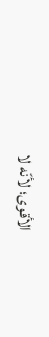الأقوى؛ لأنّه لا